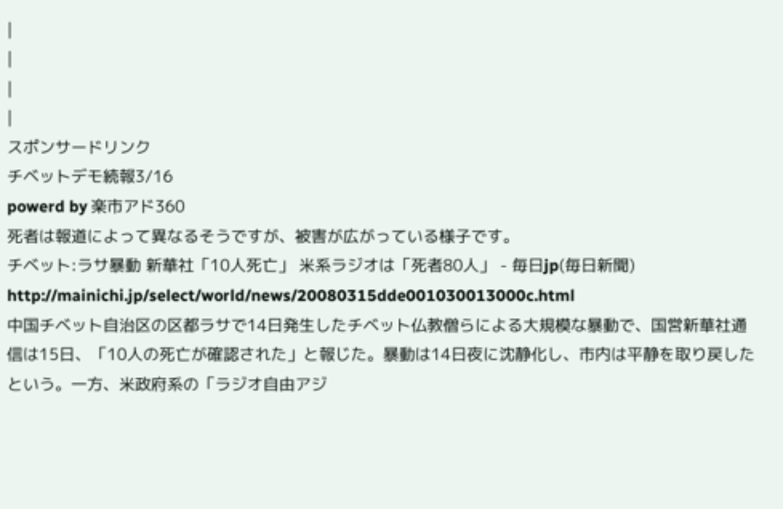|
|
|
|
スポンサードリンク
チベットデモ続報3/16
powerd by 楽市アド360
死者は報道によって異なるそうですが、被害が広がっている様子です。
チベット:ラサ暴動 新華社「10人死亡」 米系ラジオは「死者80人」 - 毎日jp(毎日新聞)
http://mainichi.jp/select/world/news/20080315dde001030013000c.html
中国チベット自治区の区都ラサで14日発生したチベット仏教僧らによる大規模な暴動で、国営新華社通信は15日、「10人の死亡が確認された」と報じた。暴動は14日夜に沈静化し、市内は平静を取り戻したという。一方、米政府系の「ラジオ自由アジ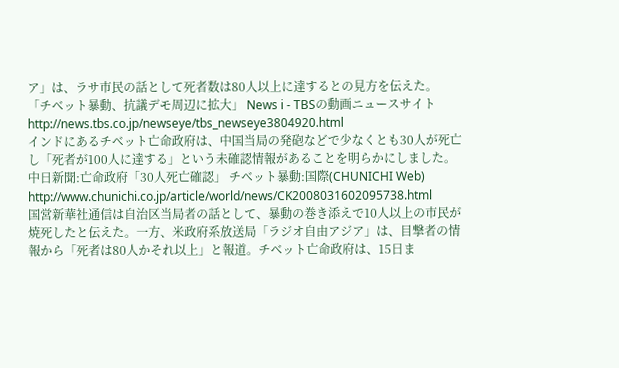ア」は、ラサ市民の話として死者数は80人以上に達するとの見方を伝えた。
「チベット暴動、抗議デモ周辺に拡大」 News i - TBSの動画ニュースサイト
http://news.tbs.co.jp/newseye/tbs_newseye3804920.html
インドにあるチベット亡命政府は、中国当局の発砲などで少なくとも30人が死亡し「死者が100人に達する」という未確認情報があることを明らかにしました。
中日新聞:亡命政府「30人死亡確認」 チベット暴動:国際(CHUNICHI Web)
http://www.chunichi.co.jp/article/world/news/CK2008031602095738.html
国営新華社通信は自治区当局者の話として、暴動の巻き添えで10人以上の市民が焼死したと伝えた。一方、米政府系放送局「ラジオ自由アジア」は、目撃者の情報から「死者は80人かそれ以上」と報道。チベット亡命政府は、15日ま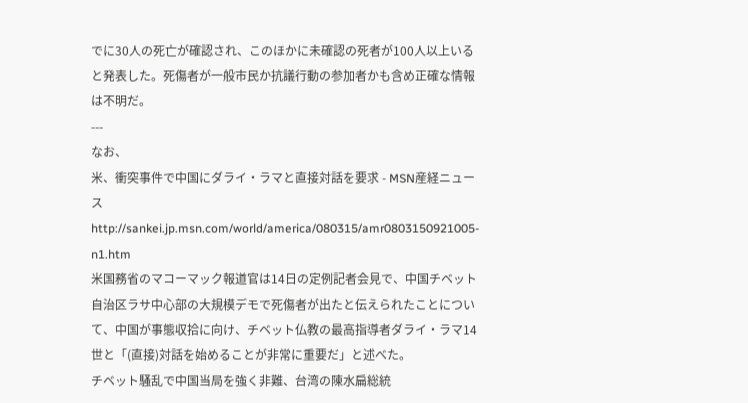でに30人の死亡が確認され、このほかに未確認の死者が100人以上いると発表した。死傷者が一般市民か抗議行動の参加者かも含め正確な情報は不明だ。
---
なお、
米、衝突事件で中国にダライ・ラマと直接対話を要求 - MSN産経ニュース
http://sankei.jp.msn.com/world/america/080315/amr0803150921005-n1.htm
米国務省のマコーマック報道官は14日の定例記者会見で、中国チベット自治区ラサ中心部の大規模デモで死傷者が出たと伝えられたことについて、中国が事態収拾に向け、チベット仏教の最高指導者ダライ・ラマ14世と「(直接)対話を始めることが非常に重要だ」と述べた。
チベット騒乱で中国当局を強く非難、台湾の陳水扁総統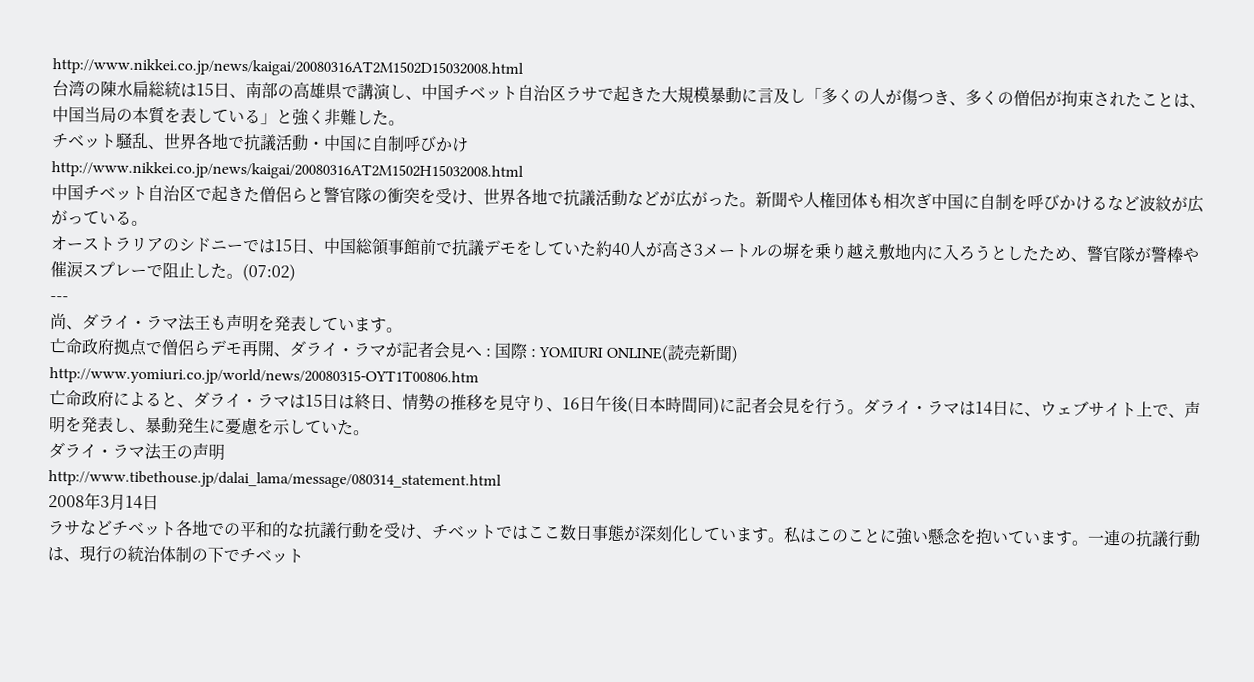http://www.nikkei.co.jp/news/kaigai/20080316AT2M1502D15032008.html
台湾の陳水扁総統は15日、南部の高雄県で講演し、中国チベット自治区ラサで起きた大規模暴動に言及し「多くの人が傷つき、多くの僧侶が拘束されたことは、中国当局の本質を表している」と強く非難した。
チベット騒乱、世界各地で抗議活動・中国に自制呼びかけ
http://www.nikkei.co.jp/news/kaigai/20080316AT2M1502H15032008.html
中国チベット自治区で起きた僧侶らと警官隊の衝突を受け、世界各地で抗議活動などが広がった。新聞や人権団体も相次ぎ中国に自制を呼びかけるなど波紋が広がっている。
オーストラリアのシドニーでは15日、中国総領事館前で抗議デモをしていた約40人が高さ3メートルの塀を乗り越え敷地内に入ろうとしたため、警官隊が警棒や催涙スプレーで阻止した。(07:02)
---
尚、ダライ・ラマ法王も声明を発表しています。
亡命政府拠点で僧侶らデモ再開、ダライ・ラマが記者会見へ : 国際 : YOMIURI ONLINE(読売新聞)
http://www.yomiuri.co.jp/world/news/20080315-OYT1T00806.htm
亡命政府によると、ダライ・ラマは15日は終日、情勢の推移を見守り、16日午後(日本時間同)に記者会見を行う。ダライ・ラマは14日に、ウェブサイト上で、声明を発表し、暴動発生に憂慮を示していた。
ダライ・ラマ法王の声明
http://www.tibethouse.jp/dalai_lama/message/080314_statement.html
2008年3月14日
ラサなどチベット各地での平和的な抗議行動を受け、チベットではここ数日事態が深刻化しています。私はこのことに強い懸念を抱いています。一連の抗議行動は、現行の統治体制の下でチベット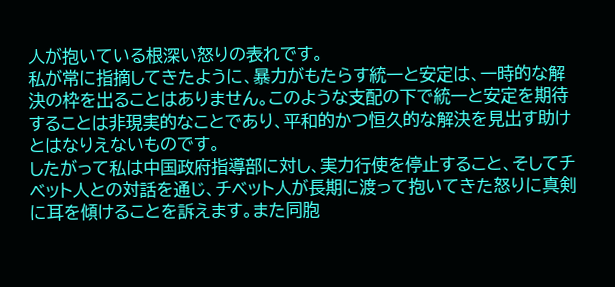人が抱いている根深い怒りの表れです。
私が常に指摘してきたように、暴力がもたらす統一と安定は、一時的な解決の枠を出ることはありません。このような支配の下で統一と安定を期待することは非現実的なことであり、平和的かつ恒久的な解決を見出す助けとはなりえないものです。
したがって私は中国政府指導部に対し、実力行使を停止すること、そしてチベット人との対話を通じ、チベット人が長期に渡って抱いてきた怒りに真剣に耳を傾けることを訴えます。また同胞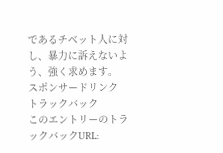であるチベット人に対し、暴力に訴えないよう、強く求めます。
スポンサードリンク
トラックバック
このエントリーのトラックバックURL: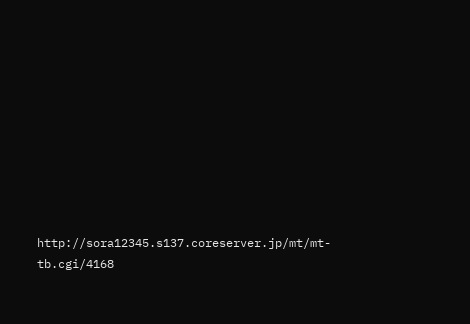http://sora12345.s137.coreserver.jp/mt/mt-tb.cgi/4168